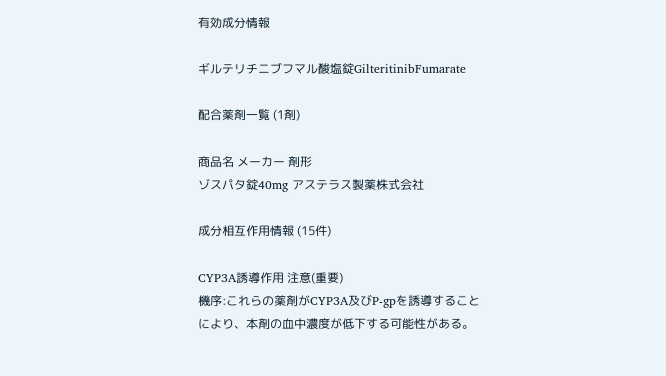有効成分情報

ギルテリチニブフマル酸塩錠GilteritinibFumarate

配合薬剤一覧 (1剤)

商品名 メーカー 剤形
ゾスパタ錠40mg アステラス製薬株式会社

成分相互作用情報 (15件)

CYP3A誘導作用 注意(重要)
機序:これらの薬剤がCYP3A及びP-gpを誘導することにより、本剤の血中濃度が低下する可能性がある。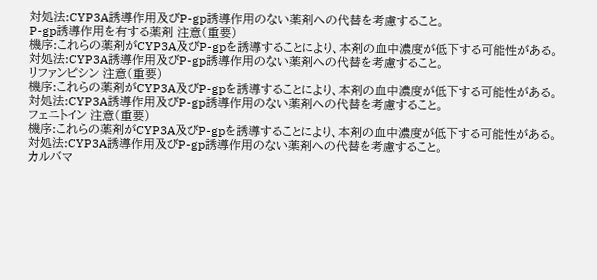対処法:CYP3A誘導作用及びP-gp誘導作用のない薬剤への代替を考慮すること。
P-gp誘導作用を有する薬剤 注意(重要)
機序:これらの薬剤がCYP3A及びP-gpを誘導することにより、本剤の血中濃度が低下する可能性がある。
対処法:CYP3A誘導作用及びP-gp誘導作用のない薬剤への代替を考慮すること。
リファンピシン 注意(重要)
機序:これらの薬剤がCYP3A及びP-gpを誘導することにより、本剤の血中濃度が低下する可能性がある。
対処法:CYP3A誘導作用及びP-gp誘導作用のない薬剤への代替を考慮すること。
フェニトイン 注意(重要)
機序:これらの薬剤がCYP3A及びP-gpを誘導することにより、本剤の血中濃度が低下する可能性がある。
対処法:CYP3A誘導作用及びP-gp誘導作用のない薬剤への代替を考慮すること。
カルバマ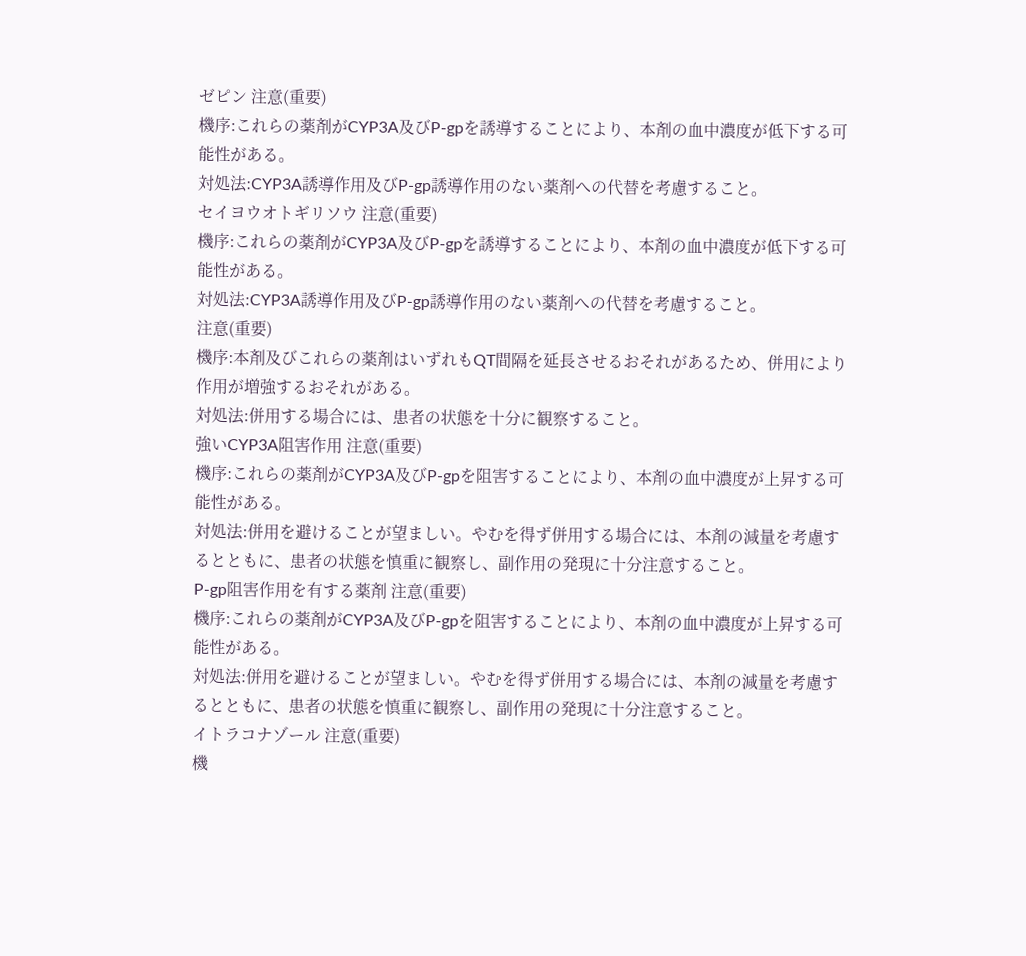ゼピン 注意(重要)
機序:これらの薬剤がCYP3A及びP-gpを誘導することにより、本剤の血中濃度が低下する可能性がある。
対処法:CYP3A誘導作用及びP-gp誘導作用のない薬剤への代替を考慮すること。
セイヨウオトギリソウ 注意(重要)
機序:これらの薬剤がCYP3A及びP-gpを誘導することにより、本剤の血中濃度が低下する可能性がある。
対処法:CYP3A誘導作用及びP-gp誘導作用のない薬剤への代替を考慮すること。
注意(重要)
機序:本剤及びこれらの薬剤はいずれもQT間隔を延長させるおそれがあるため、併用により作用が増強するおそれがある。
対処法:併用する場合には、患者の状態を十分に観察すること。
強いCYP3A阻害作用 注意(重要)
機序:これらの薬剤がCYP3A及びP-gpを阻害することにより、本剤の血中濃度が上昇する可能性がある。
対処法:併用を避けることが望ましい。やむを得ず併用する場合には、本剤の減量を考慮するとともに、患者の状態を慎重に観察し、副作用の発現に十分注意すること。
P-gp阻害作用を有する薬剤 注意(重要)
機序:これらの薬剤がCYP3A及びP-gpを阻害することにより、本剤の血中濃度が上昇する可能性がある。
対処法:併用を避けることが望ましい。やむを得ず併用する場合には、本剤の減量を考慮するとともに、患者の状態を慎重に観察し、副作用の発現に十分注意すること。
イトラコナゾール 注意(重要)
機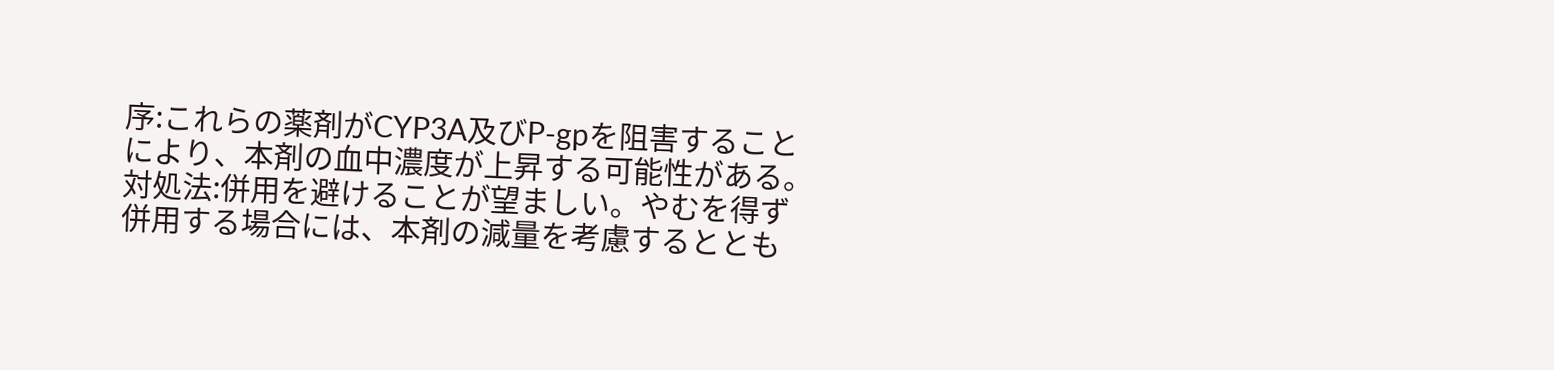序:これらの薬剤がCYP3A及びP-gpを阻害することにより、本剤の血中濃度が上昇する可能性がある。
対処法:併用を避けることが望ましい。やむを得ず併用する場合には、本剤の減量を考慮するととも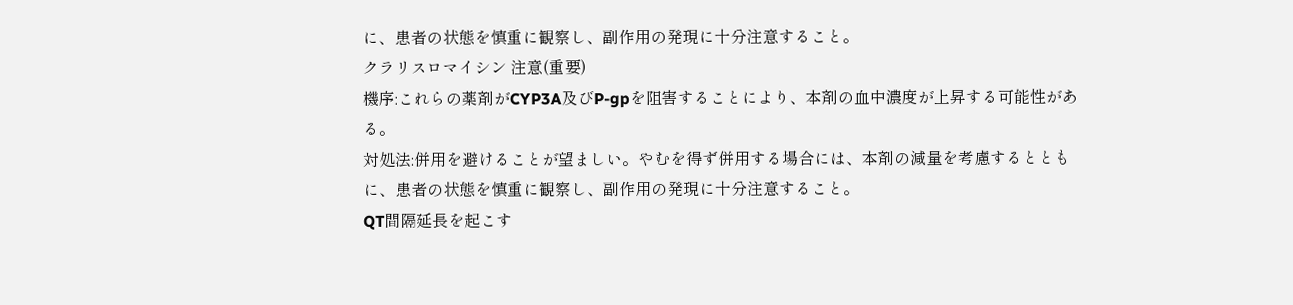に、患者の状態を慎重に観察し、副作用の発現に十分注意すること。
クラリスロマイシン 注意(重要)
機序:これらの薬剤がCYP3A及びP-gpを阻害することにより、本剤の血中濃度が上昇する可能性がある。
対処法:併用を避けることが望ましい。やむを得ず併用する場合には、本剤の減量を考慮するとともに、患者の状態を慎重に観察し、副作用の発現に十分注意すること。
QT間隔延長を起こす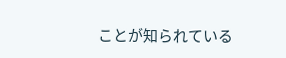ことが知られている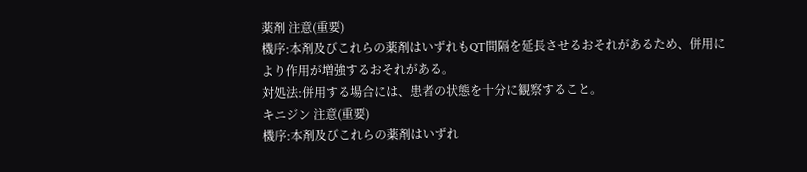薬剤 注意(重要)
機序:本剤及びこれらの薬剤はいずれもQT間隔を延長させるおそれがあるため、併用により作用が増強するおそれがある。
対処法:併用する場合には、患者の状態を十分に観察すること。
キニジン 注意(重要)
機序:本剤及びこれらの薬剤はいずれ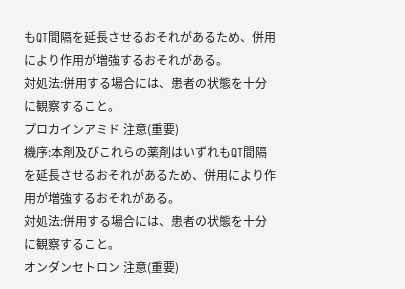もQT間隔を延長させるおそれがあるため、併用により作用が増強するおそれがある。
対処法:併用する場合には、患者の状態を十分に観察すること。
プロカインアミド 注意(重要)
機序:本剤及びこれらの薬剤はいずれもQT間隔を延長させるおそれがあるため、併用により作用が増強するおそれがある。
対処法:併用する場合には、患者の状態を十分に観察すること。
オンダンセトロン 注意(重要)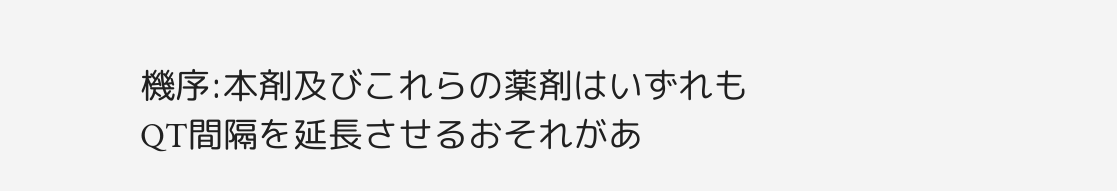機序:本剤及びこれらの薬剤はいずれもQT間隔を延長させるおそれがあ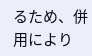るため、併用により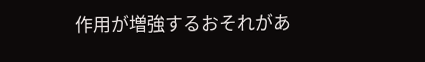作用が増強するおそれがあ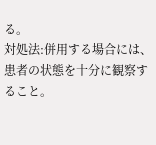る。
対処法:併用する場合には、患者の状態を十分に観察すること。